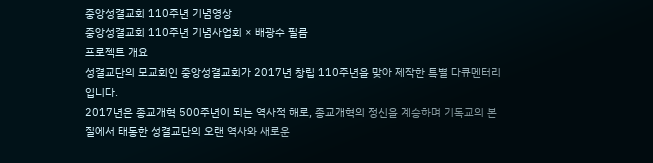중앙성결교회 110주년 기념영상
중앙성결교회 110주년 기념사업회 × 배광수 필름
프로젝트 개요
성결교단의 모교회인 중앙성결교회가 2017년 창립 110주년을 맞아 제작한 특별 다큐멘터리입니다.
2017년은 종교개혁 500주년이 되는 역사적 해로, 종교개혁의 정신을 계승하며 기독교의 본질에서 태동한 성결교단의 오랜 역사와 새로운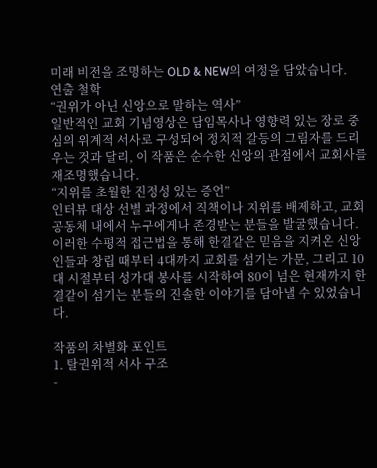미래 비전을 조명하는 OLD & NEW의 여정을 담았습니다.
연출 철학
“권위가 아닌 신앙으로 말하는 역사”
일반적인 교회 기념영상은 담임목사나 영향력 있는 장로 중심의 위계적 서사로 구성되어 정치적 갈등의 그림자를 드리우는 것과 달리, 이 작품은 순수한 신앙의 관점에서 교회사를 재조명했습니다.
“지위를 초월한 진정성 있는 증언”
인터뷰 대상 선별 과정에서 직책이나 지위를 배제하고, 교회 공동체 내에서 누구에게나 존경받는 분들을 발굴했습니다. 이러한 수평적 접근법을 통해 한결같은 믿음을 지켜온 신앙인들과 창립 때부터 4대까지 교회를 섬기는 가문, 그리고 10대 시절부터 성가대 봉사를 시작하여 80이 넘은 현재까지 한결같이 섬기는 분들의 진솔한 이야기를 담아낼 수 있었습니다.

작품의 차별화 포인트
1. 탈권위적 서사 구조
-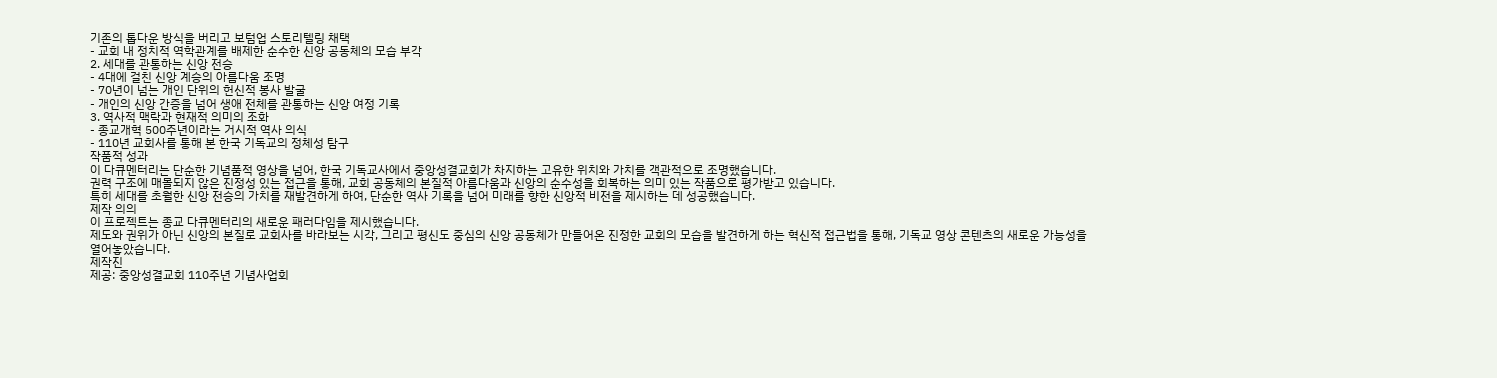기존의 톱다운 방식을 버리고 보텀업 스토리텔링 채택
- 교회 내 정치적 역학관계를 배제한 순수한 신앙 공동체의 모습 부각
2. 세대를 관통하는 신앙 전승
- 4대에 걸친 신앙 계승의 아름다움 조명
- 70년이 넘는 개인 단위의 헌신적 봉사 발굴
- 개인의 신앙 간증을 넘어 생애 전체를 관통하는 신앙 여정 기록
3. 역사적 맥락과 현재적 의미의 조화
- 종교개혁 500주년이라는 거시적 역사 의식
- 110년 교회사를 통해 본 한국 기독교의 정체성 탐구
작품적 성과
이 다큐멘터리는 단순한 기념품적 영상을 넘어, 한국 기독교사에서 중앙성결교회가 차지하는 고유한 위치와 가치를 객관적으로 조명했습니다.
권력 구조에 매몰되지 않은 진정성 있는 접근을 통해, 교회 공동체의 본질적 아름다움과 신앙의 순수성을 회복하는 의미 있는 작품으로 평가받고 있습니다.
특히 세대를 초월한 신앙 전승의 가치를 재발견하게 하여, 단순한 역사 기록을 넘어 미래를 향한 신앙적 비전을 제시하는 데 성공했습니다.
제작 의의
이 프로젝트는 종교 다큐멘터리의 새로운 패러다임을 제시했습니다.
제도와 권위가 아닌 신앙의 본질로 교회사를 바라보는 시각, 그리고 평신도 중심의 신앙 공동체가 만들어온 진정한 교회의 모습을 발견하게 하는 혁신적 접근법을 통해, 기독교 영상 콘텐츠의 새로운 가능성을 열어놓았습니다.
제작진
제공: 중앙성결교회 110주년 기념사업회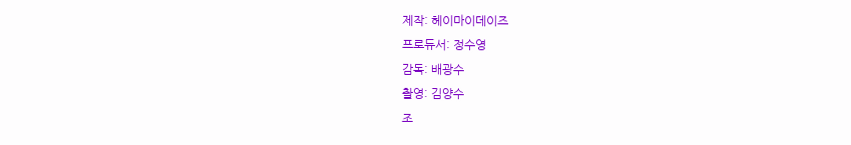제작: 헤이마이데이즈
프로듀서: 정수영
감독: 배광수
촬영: 김양수
조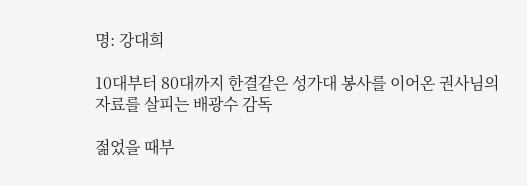명: 강대희

10대부터 80대까지 한결같은 성가대 봉사를 이어온 권사님의 자료를 살피는 배광수 감독

젊었을 때부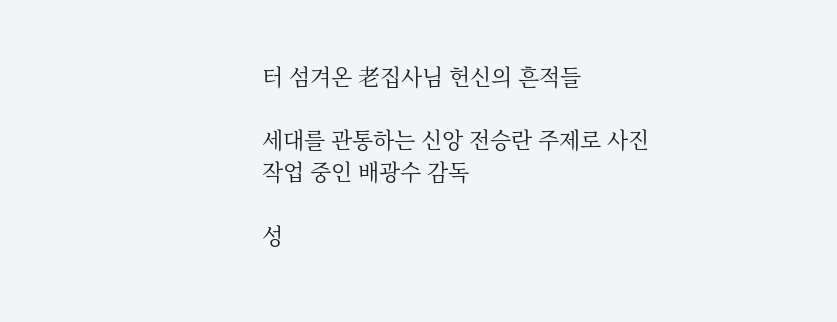터 섬겨온 老집사님 헌신의 흔적들

세대를 관통하는 신앙 전승란 주제로 사진 작업 중인 배광수 감독

성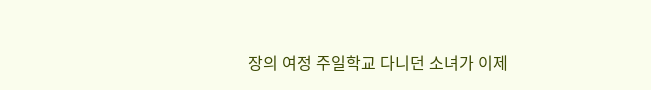장의 여정 주일학교 다니던 소녀가 이제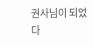권사님이 되었다